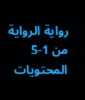رواية الرواية من 1-5
المحتويات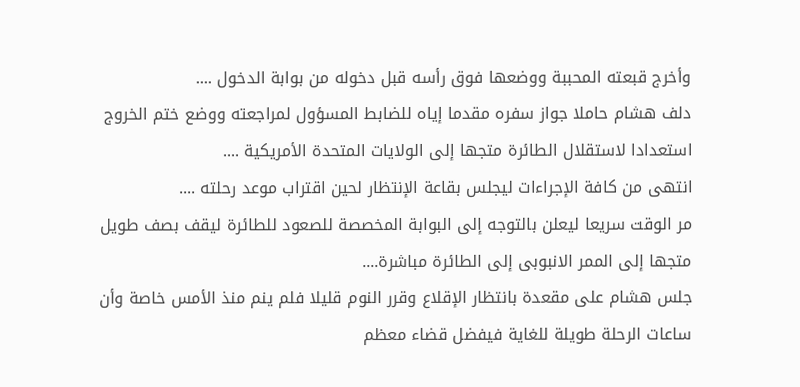وأخرج قبعته المحببة ووضعها فوق رأسه قبل دخوله من بوابة الدخول ....
دلف هشام حاملا جواز سفره مقدما إياه للضابط المسؤول لمراجعته ووضع ختم الخروج استعدادا لاستقلال الطائرة متجها إلى الولايات المتحدة الأمريكية ....
انتهى من كافة الإجراءات ليجلس بقاعة الإنتظار لحين اقتراب موعد رحلته ....
مر الوقت سريعا ليعلن بالتوجه إلى البوابة المخصصة للصعود للطائرة ليقف بصف طويل متجها إلى الممر الانبوبى إلى الطائرة مباشرة....
جلس هشام على مقعدة بانتظار الإقلاع وقرر النوم قليلا فلم ينم منذ الأمس خاصة وأن ساعات الرحلة طويلة للغاية فيفضل قضاء معظم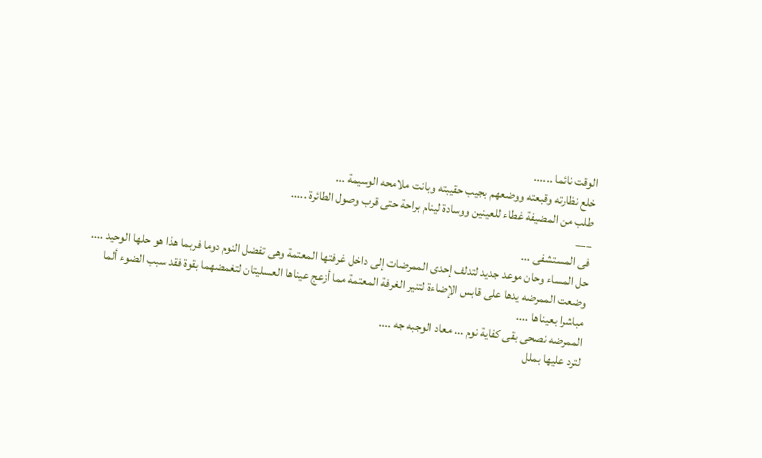الوقت نائما ......
خلع نظارته وقبعته ووضعهم بجيب حقيبته وبانت ملامحه الوسيمة ...
طلب من المضيفة غطاء للعينين ووسادة لينام براحة حتى قرب وصول الطائرة .....
___
فى المستشفى ...
حل المساء وحان موعد جديد لتدلف إحدى الممرضات إلى داخل غرفتها المعتمة وهى تفضل النوم دوما فربما هذا هو حلها الوحيد ....
وضعت الممرضه يدها على قابس الإضاءة لتنير الغرفة المعتمة مما أزعج عيناها العسليتان لتغمضهما بقوة فقد سبب الضوء ألما مباشرا بعيناها ....
الممرضه نصحى بقى كفاية نوم ... معاد الوجبه جه ....
لترد عليها بملل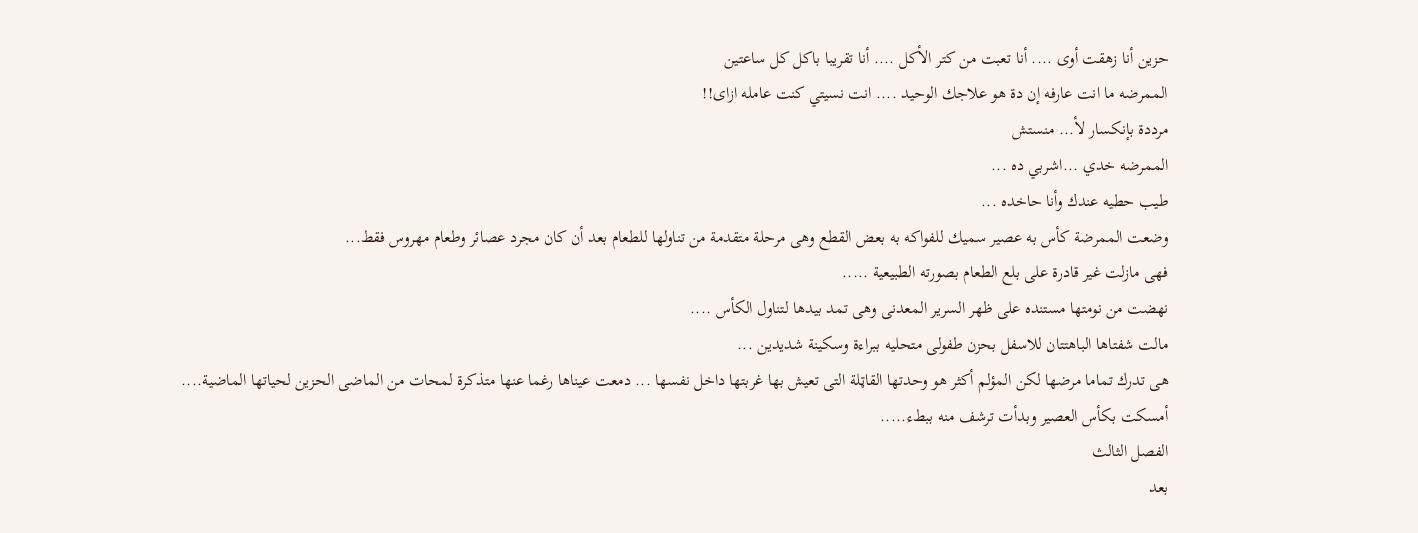حزين أنا زهقت أوى .... أنا تعبت من كتر الأكل .... أنا تقريبا باكل كل ساعتين
الممرضه ما انت عارفه إن دة هو علاجك الوحيد .... انت نسيتي كنت عامله ازاى!!
مرددة بإنكسار لأ... منستش
الممرضه خدي ...اشربي ده ...
طيب حطيه عندك وأنا حاخده ...
وضعت الممرضة كأس به عصير سميك للفواكه به بعض القطع وهى مرحلة متقدمة من تناولها للطعام بعد أن كان مجرد عصائر وطعام مهروس فقط...
فهى مازلت غير قادرة على بلع الطعام بصورته الطبيعية .....
نهضت من نومتها مستنده على ظهر السرير المعدنى وهى تمد بيدها لتناول الكأس ....
مالت شفتاها الباهتتان للاسفل بحزن طفولى متحليه ببراءة وسکينة شديدين ...
هى تدرك تماما مرضها لكن المؤلم أكثر هو وحدتها القاټلة التى تعيش بها غربتها داخل نفسها ... دمعت عيناها رغما عنها متذكرة لمحات من الماضى الحزين لحياتها الماضية....
أمسكت بكأس العصير وبدأت ترشف منه ببطء.....
الفصل الثالث
بعد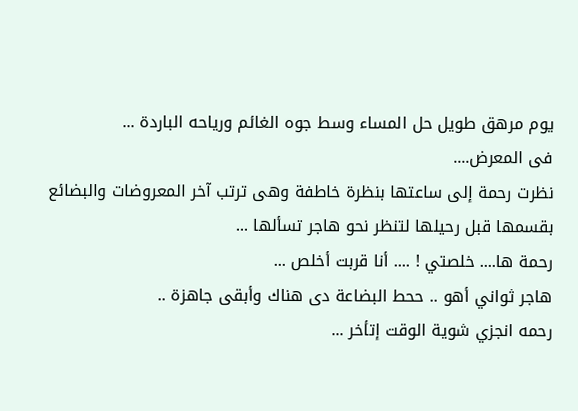يوم مرهق طويل حل المساء وسط جوه الغائم ورياحه الباردة ...
فى المعرض....
نظرت رحمة إلى ساعتها بنظرة خاطفة وهى ترتب آخر المعروضات والبضائع بقسمها قبل رحيلها لتنظر نحو هاجر تسألها ...
رحمة ها.... خلصتي ! .... أنا قربت أخلص ...
هاجر ثواني أهو .. ححط البضاعة دى هناك وأبقى جاهزة ..
رحمه انجزي شوية الوقت إتأخر ...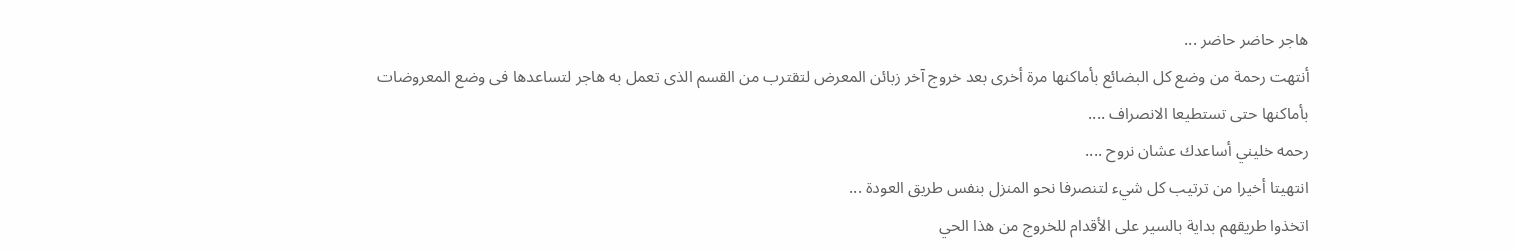هاجر حاضر حاضر ...
أنتهت رحمة من وضع كل البضائع بأماكنها مرة أخرى بعد خروج آخر زبائن المعرض لتقترب من القسم الذى تعمل به هاجر لتساعدها فى وضع المعروضات بأماكنها حتى تستطيعا الانصراف ....
رحمه خليني أساعدك عشان نروح ....
انتهيتا أخيرا من ترتيب كل شيء لتنصرفا نحو المنزل بنفس طريق العودة ...
اتخذوا طريقهم بداية بالسير على الأقدام للخروج من هذا الحي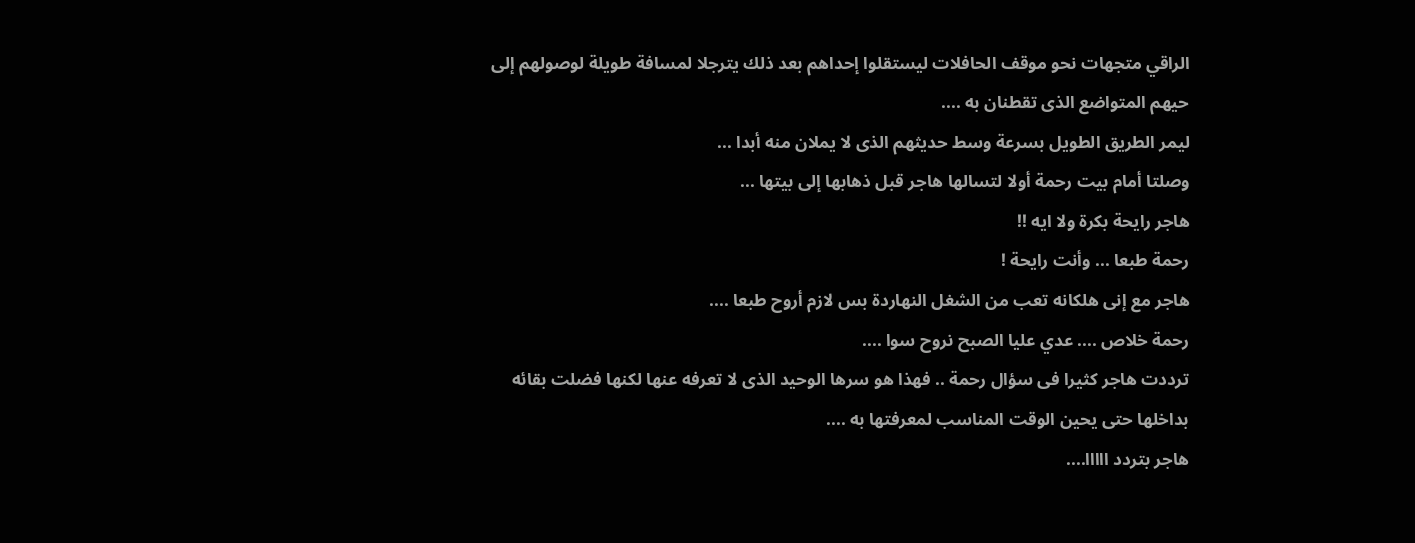الراقي متجهات نحو موقف الحافلات ليستقلوا إحداهم بعد ذلك يترجلا لمسافة طويلة لوصولهم إلى حيهم المتواضع الذى تقطنان به ....
ليمر الطريق الطويل بسرعة وسط حديثهم الذى لا يملان منه أبدا ...
وصلتا أمام بيت رحمة أولا لتسالها هاجر قبل ذهابها إلى بيتها ...
هاجر رايحة بكرة ولا ايه !!
رحمة طبعا ... وأنت رايحة !
هاجر مع إنى هلكانه تعب من الشغل النهاردة بس لازم أروح طبعا ....
رحمة خلاص .... عدي عليا الصبح نروح سوا ....
ترددت هاجر كثيرا فى سؤال رحمة .. فهذا هو سرها الوحيد الذى لا تعرفه عنها لكنها فضلت بقائه بداخلها حتى يحين الوقت المناسب لمعرفتها به ....
هاجر بتردد ااااا....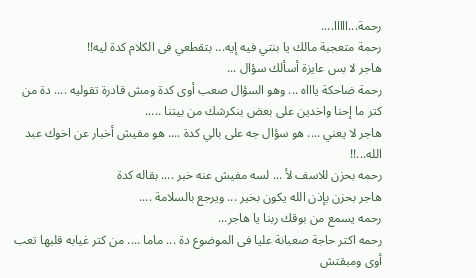رحمة...ااااا....
رحمة متعجبة مالك يا بنتي فيه إيه... بتقطعي فى الكلام كدة ليه!!
هاجر لا بس عايزة أسألك سؤال ...
رحمة ضاحكة ياااه ... وهو السؤال صعب أوى كدة ومش قادرة تقوليه .... دة من كتر ما إحنا واخدين على بعض بنكرشك من بيتنا .....
هاجر لا يعني .... هو سؤال جه على بالي كدة .... هو مفيش أخبار عن اخوك عبد الله...!!
رحمه بحزن للاسف لأ ... لسه مفيش عنه خبر .... بقاله كدة
هاجر بحزن بإذن الله يكون بخير ... ويرجع بالسلامة ....
رحمه يسمع من بوقك ربنا يا هاجر...
رحمه اكتر حاجة صعبانة عليا فى الموضوع دة ... ماما .... من كتر غيابه قلبها تعب أوى ومبقتش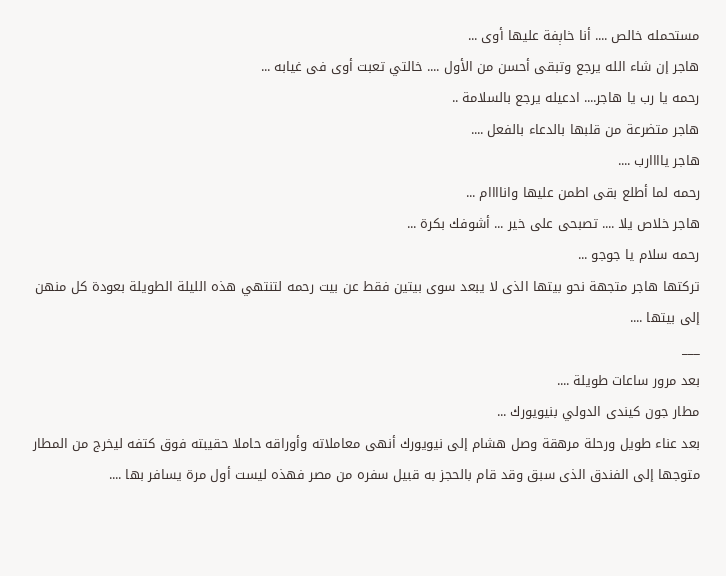مستحمله خالص .... أنا خاېفة عليها أوى ...
هاجر إن شاء الله يرجع وتبقى أحسن من الأول .... خالتي تعبت أوى فى غيابه ...
رحمه يا رب يا هاجر.... ادعيله يرجع بالسلامة ..
هاجر متضرعة من قلبها بالدعاء بالفعل ....
هاجر ياااارب ....
رحمه لما أطلع بقى اطمن عليها واناااام ...
هاجر خلاص يلا .... تصبحى على خير ... أشوفك بكرة ...
رحمه سلام يا جوجو ...
تركتها هاجر متجهة نحو بيتها الذى لا يبعد سوى بيتين فقط عن بيت رحمه لتنتهي هذه الليلة الطويلة بعودة كل منهن إلى بيتها ....
___
بعد مرور ساعات طويلة ....
مطار جون كيندى الدولي بنيويورك ...
بعد عناء طويل ورحلة مرهقة وصل هشام إلى نيويورك أنهى معاملاته وأوراقه حاملا حقيبته فوق كتفه ليخرج من المطار متوجها إلى الفندق الذى سبق وقد قام بالحجز به قبيل سفره من مصر فهذه ليست أول مرة يسافر بها ....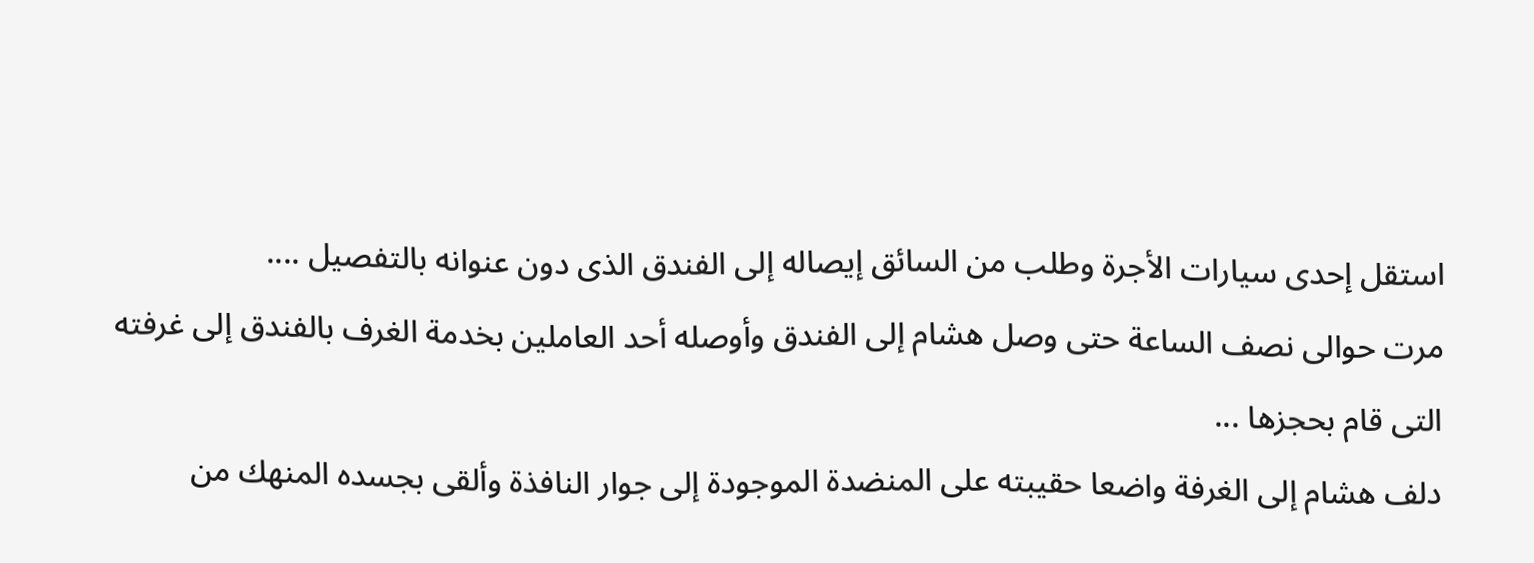استقل إحدى سيارات الأجرة وطلب من السائق إيصاله إلى الفندق الذى دون عنوانه بالتفصيل ....
مرت حوالى نصف الساعة حتى وصل هشام إلى الفندق وأوصله أحد العاملين بخدمة الغرف بالفندق إلى غرفته التى قام بحجزها ...
دلف هشام إلى الغرفة واضعا حقيبته على المنضدة الموجودة إلى جوار النافذة وألقى بجسده المنهك من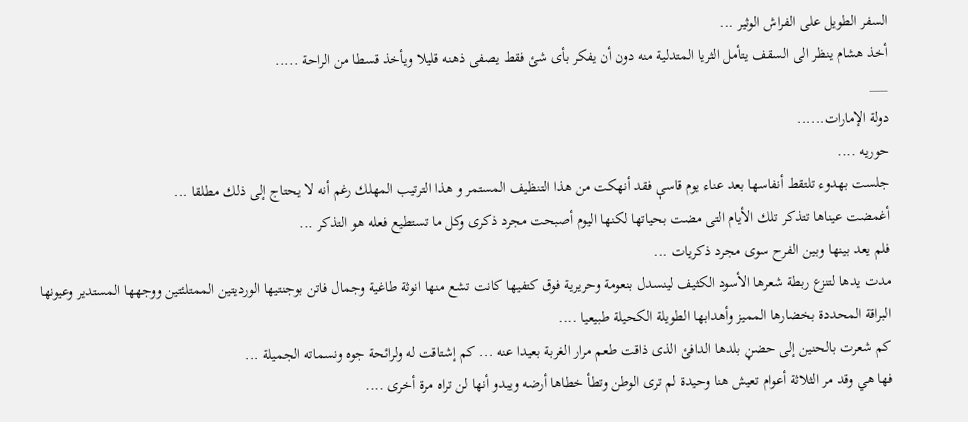السفر الطويل على الفراش الوثير ...
أخذ هشام ينظر الى السقف يتأمل الثريا المتدلية منه دون أن يفكر بأى شئ فقط يصفى ذهنه قليلا ويأخذ قسطا من الراحة .....
___
دولة الإمارات......
حوريه ....
جلست بهدوء تلتقط أنفاسها بعد عناء يوم قاسې فقد أنهكت من هذا التنظيف المستمر و هذا الترتيب المهلك رغم أنه لا يحتاج إلى ذلك مطلقا ...
أغمضت عيناها تتذكر تلك الأيام التى مضت بحياتها لكنها اليوم أصبحت مجرد ذكرى وكل ما تستطيع فعله هو التذكر ...
فلم يعد بينها وبين الفرح سوى مجرد ذكريات ...
مدت يدها لتنزع ربطة شعرها الأسود الكثيف لينسدل بنعومة وحريرية فوق كتفيها كانت تشع منها انوثة طاغية وجمال فاتن بوجنتيها الورديتين الممتلئتين ووجهها المستدير وعيونها البراقة المحددة بخضارها المميز وأهدابها الطويلة الكحيلة طبيعيا ....
كم شعرت بالحنين إلى حضڼ بلدها الدافئ الذى ذاقت طعم مرار الغربة بعيدا عنه ... كم إشتاقت له ولرائحة جوه ونسماته الجميلة ...
فها هي وقد مر الثلاثة أعوام تعيش هنا وحيدة لم ترى الوطن وتطأ خطاها أرضه ويبدو أنها لن تراه مرة أخرى ....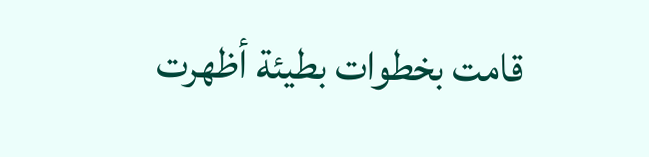قامت بخطوات بطيئة أظهرت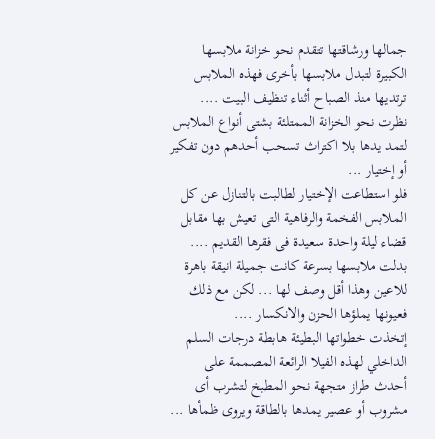جمالها ورشاقتها تتقدم نحو خزانة ملابسها الكبيرة لتبدل ملابسها بأخرى فهذه الملابس ترتديها منذ الصباح أثناء تنظيف البيت ....
نظرت نحو الخزانة الممتلئة بشتى أنواع الملابس لتمد يدها بلا اكتراث تسحب أحدهم دون تفكير أو إختيار ...
فلو استطاعت الإختيار لطالبت بالتنازل عن كل الملابس الفخمة والرفاهية التى تعيش بها مقابل قضاء ليلة واحدة سعيدة فى فقرها القديم ....
بدلت ملابسها بسرعة كانت جميلة انيقة باهرة للاعين وهذا أقل وصف لها ... لكن مع ذلك فعيونها يملؤها الحزن والانكسار ....
إتخذت خطواتها البطيئة هابطة درجات السلم الداخلي لهذه الفيلا الرائعة المصممة على أحدث طراز متجهة نحو المطبخ لتشرب أى مشروب أو عصير يمدها بالطاقة ويروى ظمأها ...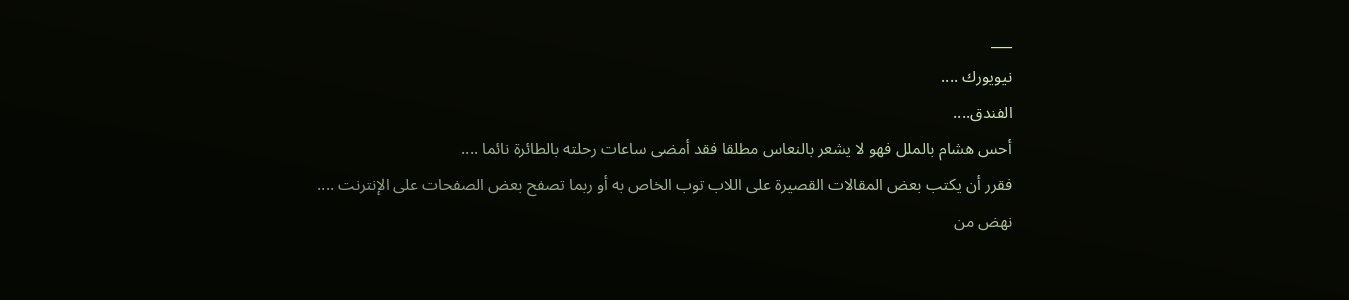___
نيويورك ....
الفندق....
أحس هشام بالملل فهو لا يشعر بالنعاس مطلقا فقد أمضى ساعات رحلته بالطائرة نائما ....
فقرر أن يكتب بعض المقالات القصيرة على اللاب توب الخاص به أو ربما تصفح بعض الصفحات على الإنترنت ....
نهض من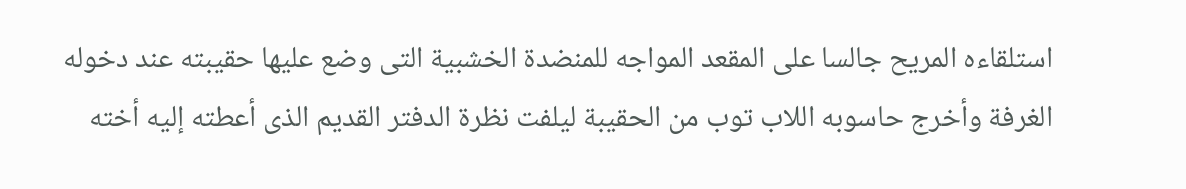استلقاءه المريح جالسا على المقعد المواجه للمنضدة الخشبية التى وضع عليها حقيبته عند دخوله الغرفة وأخرج حاسوبه اللاب توب من الحقيبة ليلفت نظرة الدفتر القديم الذى أعطته إليه أخته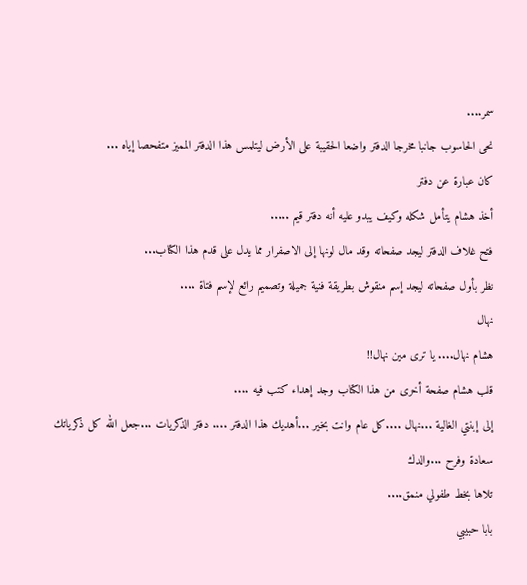سمر....
نحى الحاسوب جانبا مخرجا الدفتر واضعا الحقيبة على الأرض ليتلمس هذا الدفتر المميز متفحصا إياه ...
كان عبارة عن دفتر
أخذ هشام يتأمل شكله وكيف يبدو عليه أنه دفتر قيم .....
فتح غلاف الدفتر ليجد صفحاته وقد مال لونها إلى الاصفرار مما يدل على قدم هذا الكتاب...
نظر بأول صفحاته ليجد إسم منقوش بطريقة فنية جميلة وتصميم رائع لإسم فتاة ....
نهال
هشام نهال.... يا ترى مين نهال!!
قلب هشام صفحة أخرى من هذا الكتاب وجد إهداء كتب فيه ....
إلى إبنتي الغالية ...نهال ....كل عام وانت بخير ...أهديك هذا الدفتر .... دفتر الذكريات ...جعل الله كل ذكرياتك سعادة وفرح ...والدك
تلاها بخط طفولي منمق....
بابا حبيبي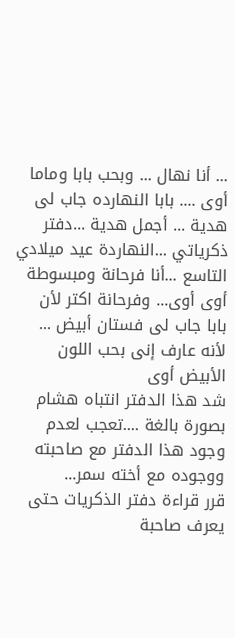... أنا نهال ... وبحب بابا وماما أوى .... بابا النهارده جاب لى هدية ... أجمل هدية ...دفتر ذكرياتي ...النهاردة عيد ميلادي التاسع ...أنا فرحانة ومبسوطة أوى أوى... وفرحانة اكتر لأن بابا جاب لى فستان أبيض ... لأنه عارف إنى بحب اللون الأبيض أوى
شد هذا الدفتر انتباه هشام بصورة بالغة ....تعجب لعدم وجود هذا الدفتر مع صاحبته ووجوده مع أخته سمر...
قرر قراءة دفتر الذكريات حتى يعرف صاحبة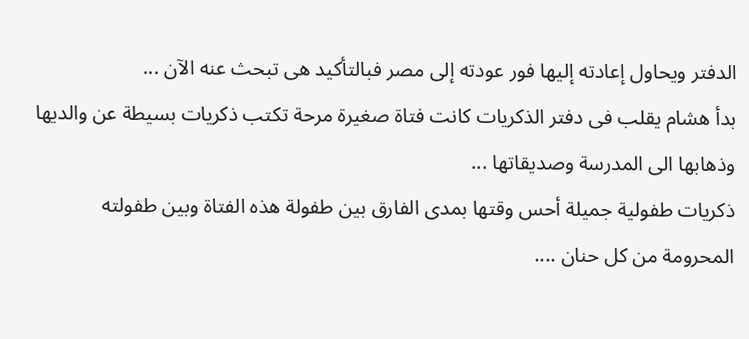الدفتر ويحاول إعادته إليها فور عودته إلى مصر فبالتأكيد هى تبحث عنه الآن ...
بدأ هشام يقلب فى دفتر الذكريات كانت فتاة صغيرة مرحة تكتب ذكريات بسيطة عن والديها وذهابها الى المدرسة وصديقاتها ...
ذكريات طفولية جميلة أحس وقتها بمدى الفارق بين طفولة هذه الفتاة وبين طفولته
المحرومة من كل حنان ....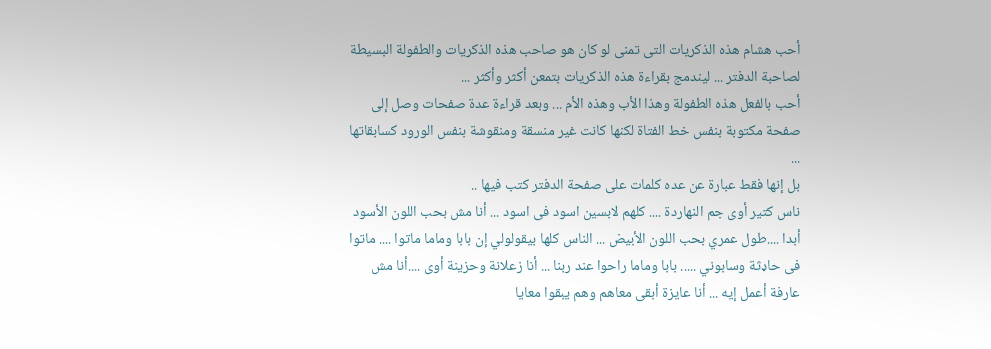أحب هشام هذه الذكريات التى تمنى لو كان هو صاحب هذه الذكريات والطفولة البسيطة لصاحبة الدفتر ... ليندمج بقراءة هذه الذكريات بتمعن أكثر وأكثر ...
أحب بالفعل هذه الطفولة وهذا الأب وهذه الأم ... وبعد قراءة عدة صفحات وصل إلى صفحة مكتوبة بنفس خط الفتاة لكنها كانت غير منسقة ومنقوشة بنفس الورود كسابقاتها ...
بل إنها فقط عبارة عن عده كلمات على صفحة الدفتر كتب فيها ..
ناس كتير أوى جم النهاردة .... كلهم لابسين اسود فى اسود ... أنا مش بحب اللون الأسود أبدا ....طول عمري بحب اللون الأبيض ... الناس كلها بيقولولي إن بابا وماما ماتوا .... ماتوا فى حاډثة وسابوني ..... بابا وماما راحوا عند ربنا ... أنا زعلانة وحزينة أوى ....أنا مش عارفة أعمل إيه ... أنا عايزة أبقى معاهم وهم يبقوا معايا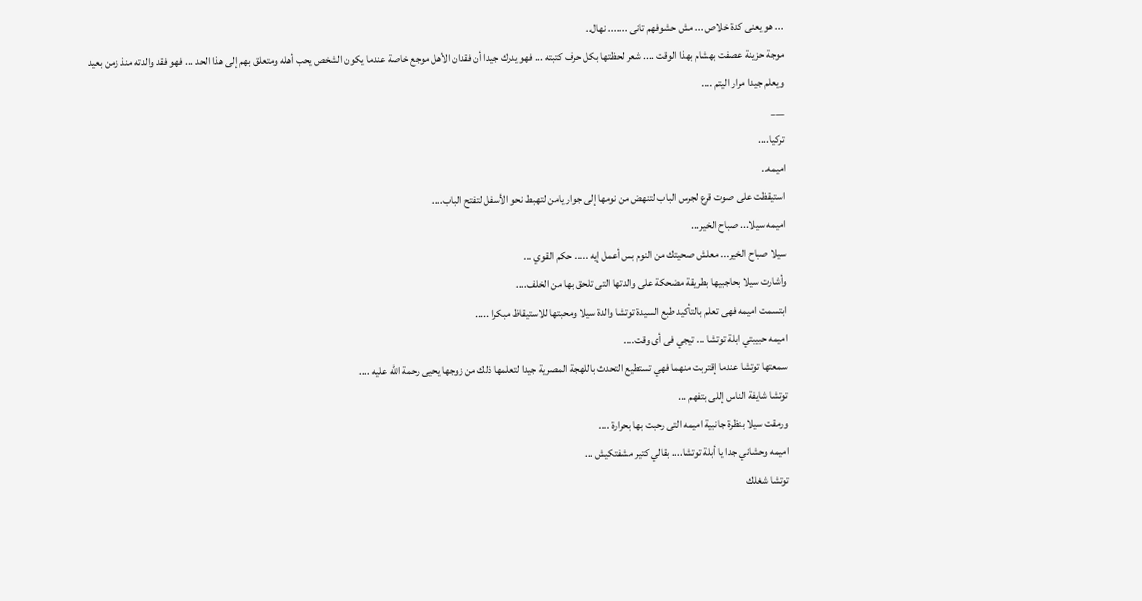... هو يعنى كدة خلاص ... مش حشوفهم تانى ....... نهال..
موجة حزينة عصفت بهشام بهذا الوقت .... شعر لحظتها بكل حرف كتبته ... فهو يدرك جيدا أن فقدان الأهل موجع خاصة عندما يكون الشخص يحب أهله ومتعلق بهم إلى هذا الحد ... فهو فقد والدته منذ زمن بعيد ويعلم جيدا مرار اليتم ....
___
تركيا....
اميمه..
استيقظت على صوت قرع لجرس الباب لتنهض من نومها إلى جوار يامن لتهبط نحو الأسفل لتفتح الباب....
اميمه سيلا... صباح الخير...
سيلا صباح الخير... معلش صحيتك من النوم بس أعمل إيه ..... حكم القوي ...
وأشارت سيلا بحاجبيها بطريقة مضحكة على والدتها التى تلحق بها من الخلف....
ابتسمت اميمه فهى تعلم بالتأكيد طبع السيدة توتشا والدة سيلا ومحبتها للاستيقاظ مبكرا .....
اميمه حبيبتي ابلة توتشا ... تيجي فى أى وقت....
سمعتها توتشا عندما إقتربت منهما فهي تستطيع التحدث باللهجة المصرية جيدا لتعلمها ذلك من زوجها يحيى رحمة الله عليه ....
توتشا شايفة الناس إللى بتفهم ...
ورمقت سيلا بنظرة جانبية اميمه التى رحبت بها بحرارة ....
اميمه وحشاني جدا يا أبلة توتشا.... بقالي كتير مشفتكيش ...
توتشا شغلك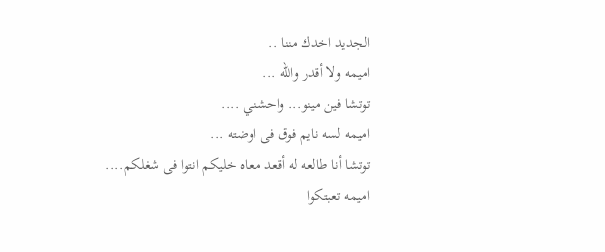الجديد اخدك مننا ..
اميمه ولا أقدر والله ...
توتشا فين مينو... واحشني ....
اميمه لسه نايم فوق فى اوضته ...
توتشا أنا طالعه له أقعد معاه خليكم انتوا فى شغلكم....
اميمه تعبتكوا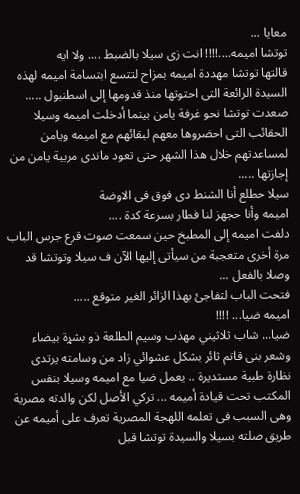معايا ...
توتشا اميمه....!!!! انت زى سيلا بالضبط .... ولا ايه
قالتها توتشا مھددة اميمه بمزاح لتتسع ابتسامة اميمه لهذه السيدة الرائعة التى احتوتها منذ قدومها إلى اسطنبول .....
صعدت توتشا نحو غرفة يامن بينما أدخلت اميمه وسيلا الحقائب التى احضروها معهم لبقائهم مع اميمه ويامن لمساعدتهم خلال هذا الشهر حتى تعود ماندى مربية يامن من إجازتها .....
سيلا حطلع أنا الشنط دى فوق فى الاوضة
اميمه وأنا حجهز لنا فطار بسرعة كدة ....
دلفت اميمه إلى المطبخ حين سمعت صوت قرع جرس الباب مرة أخرى متعجبة من سيأتى إليها الآن ف سيلا وتوتشا قد وصلا بالفعل ...
فتحت الباب لتفاجئ بهذا الزائر الغير متوقع .....
اميمه ضيا... !!!!
ضيا... شاب ثلاثيني مهذب وسيم الطلعة ذو بشړة بيضاء وشعر بنى قاتم ثائر بشكل عشوائي زاد من وسامته يرتدى نظارة طبية مستديرة .. يعمل ضيا مع اميمه وسيلا بنفس المكتب تحت قيادة أميمه ... تركي الأصل لكن والدته مصرية وهى السبب فى تعلمه اللهجة المصرية تعرف على أميمه عن طريق صلته بسيلا والسيدة توتشا قبل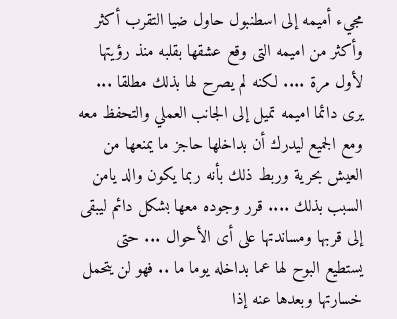مجيء أميمه إلى اسطنبول حاول ضيا التقرب أكثر وأكثر من اميمه التى وقع عشقها بقلبه منذ رؤيتها لأول مرة .... لكنه لم يصرح لها بذلك مطلقا ... يرى دائما اميمه تميل إلى الجانب العملي والتحفظ معه ومع الجميع ليدرك أن بداخلها حاجز ما يمنعها من العيش بحرية وربط ذلك بأنه ربما يكون والد يامن السبب بذلك .... قرر وجوده معها بشكل دائم ليبقى إلى قربها ومساندتها على أى الأحوال ... حتى يستطيع البوح لها عما بداخله يوما ما .. فهو لن يتحمل خسارتها وبعدها عنه إذا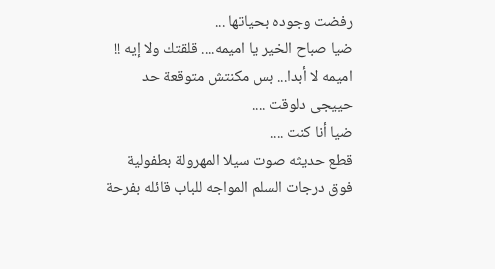رفضت وجوده بحياتها ...
ضيا صباح الخير يا اميمه.... قلقتك ولا إيه !!
اميمه لا أبدا... بس مكنتش متوقعة حد حييجى دلوقت ....
ضيا أنا كنت ....
قطع حديثه صوت سيلا المهرولة بطفولية فوق درجات السلم المواجه للباب قائله بفرحة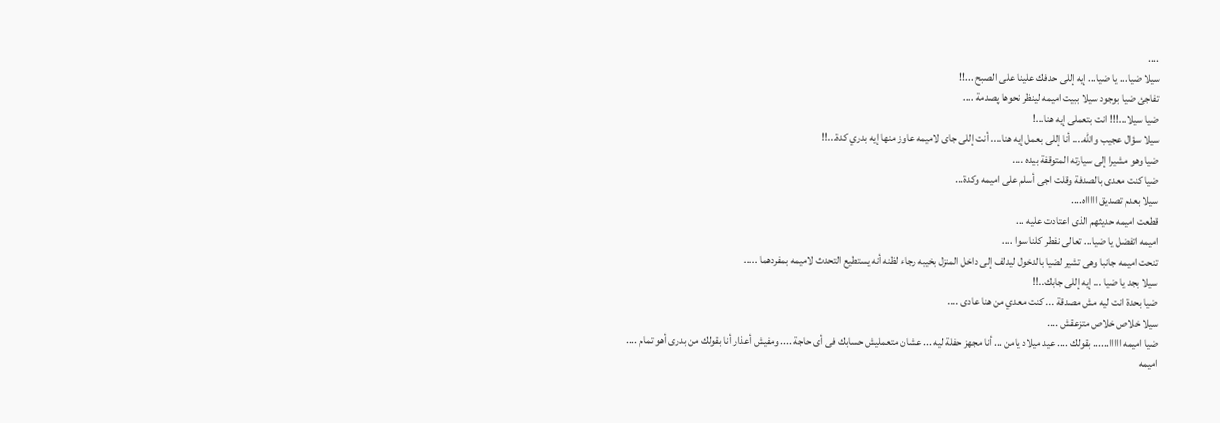....
سيلا ضيا... يا ضيا... إيه إللى حدفك علينا على الصبح ...!!
تفاجئ ضيا بوجود سيلا ببيت اميمه لينظر نحوها پصدمة ....
ضيا سيلا...!!! انت بتعملى إيه هنا...!
سيلا سؤال عجيب والله.... أنا إللى بعمل إيه هنا.... أنت إللى جاى لاميمه عاوز منها إيه بدري كدة...!!
ضيا وهو مشيرا إلى سيارته المتوقفة بيده ....
ضيا كنت معدى بالصدفة وقلت اجى أسلم على اميمه وكدة...
سيلا بعدم تصديق اااااه....
قطعت اميمه حديثهم الذى اعتادت عليه ...
اميمه اتفضل يا ضيا... تعالى نفطر كلنا سوا ....
تنحت اميمه جانبا وهى تشير لضيا بالدخول ليدلف إلى داخل المنزل بخيبه رجاء لظنه أنه يستطيع التحدث لاميمه بمفردهما .....
سيلا بجد يا ضيا ... إيه إللى جابك..!!
ضيا بحدة انت ليه مش مصدقة ... كنت معدي من هنا عادى ....
سيلا خلاص خلاص متزعقش ....
ضيا اميمه ااااا...... بقولك .... عيد ميلاد يامن ... أنا مجهز حفلة ليه ... عشان متعمليش حسابك فى أى حاجة .... ومفيش أعذار أنا بقولك من بدرى أهو تمام ....
اميمه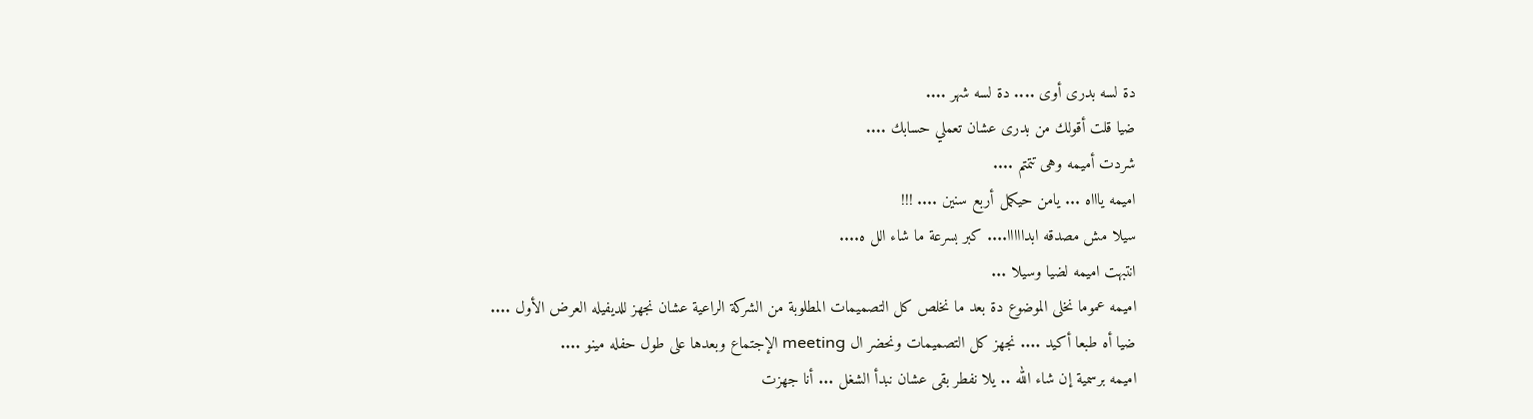دة لسه بدرى أوى .... دة لسه شهر ....
ضيا قلت أقولك من بدرى عشان تعملي حسابك ....
شردت أميمه وهى تتمتم ....
اميمه ياااه ... يامن حيكمل أربع سنين .... !!!
سيلا مش مصدقه ابدااااا.... كبر بسرعة ما شاء الل ه....
انتبهت اميمه لضيا وسيلا ...
اميمه عموما نخلى الموضوع دة بعد ما نخلص كل التصميمات المطلوبة من الشركة الراعية عشان نجهز للديفيله العرض الأول ....
ضيا أه طبعا أكيد .... نجهز كل التصميمات ونحضر ال meeting الإجتماع وبعدها على طول حفله مينو ....
اميمه برسمية إن شاء الله .. يلا نفطر بقى عشان نبدأ الشغل ... أنا جهزت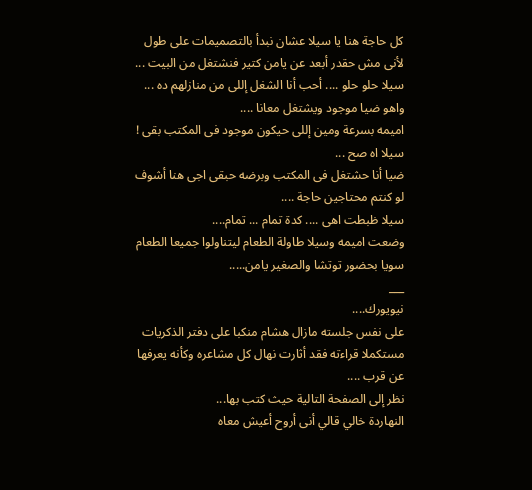كل حاجة هنا يا سيلا عشان نبدأ بالتصميمات على طول لأنى مش حقدر أبعد عن يامن كتير فنشتغل من البيت ...
سيلا حلو حلو .... أحب أنا الشغل إللى من منازلهم ده ... واهو ضيا موجود ويشتغل معانا ....
اميمه بسرعة ومين إللى حيكون موجود فى المكتب بقى !
سيلا اه صح ...
ضيا أنا حشتغل فى المكتب وبرضه حبقى اجى هنا أشوف لو كنتم محتاجين حاجة ....
سيلا ظبطت اهى .... كدة تمام ... تمام....
وضعت اميمه وسيلا طاولة الطعام ليتناولوا جميعا الطعام سويا بحضور توتشا والصغير يامن.....
___
نيويورك....
على نفس جلسته مازال هشام منكبا على دفتر الذكريات مستكملا قراءته فقد أثارت نهال كل مشاعره وكأنه يعرفها عن قرب ....
نظر إلى الصفحة التالية حيث كتب بها...
النهاردة خالي قالي أنى أروح أعيش معاه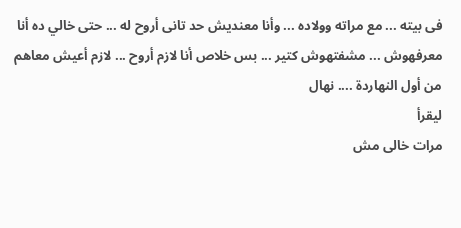فى بيته ... مع مراته وولاده ... وأنا معنديش حد تانى أروح له ... حتى خالي ده أنا معرفهوش ... مشفتهوش كتير ... بس خلاص أنا لازم أروح ... لازم أعيش معاهم من أول النهاردة .... نهال
ليقرأ
مرات خالى مش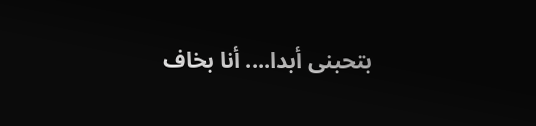بتحبنى أبدا.... أنا بخاف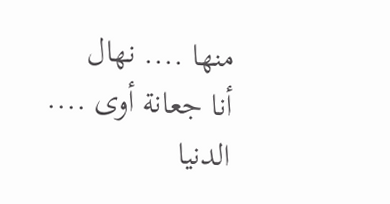منها .... نهال
أنا جعانة أوى .... الدنيا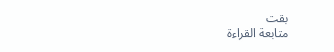بقت
متابعة القراءة